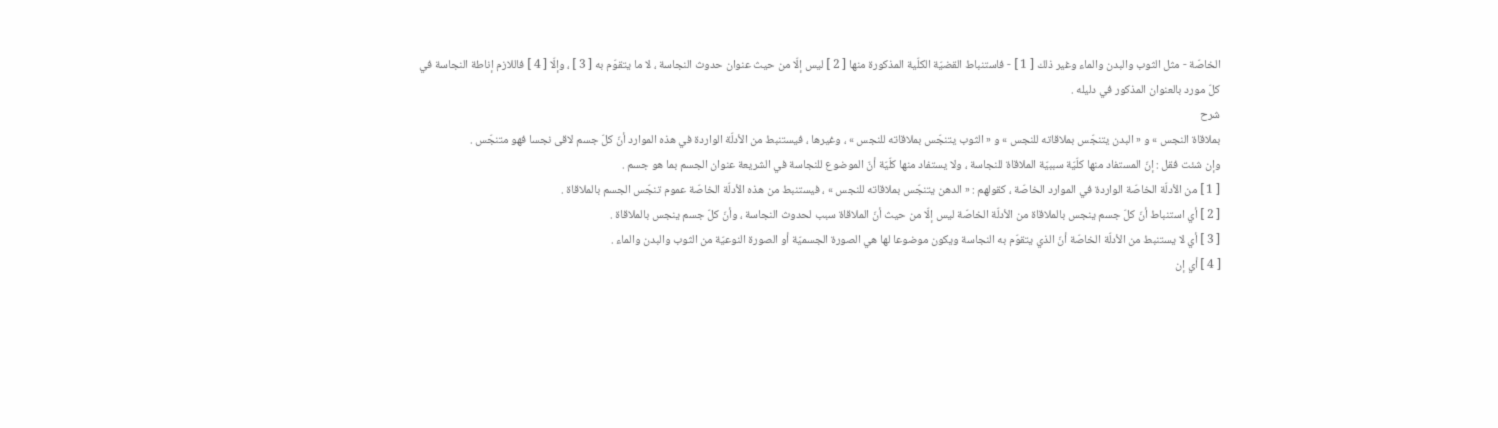الخاصّة - مثل الثوب والبدن والماء وغير ذلك [ 1 ] - فاستنباط القضيّة الكلّية المذكورة منها [ 2 ] ليس إلّا من حيث عنوان حدوث النجاسة ، لا ما يتقوّم به [ 3 ] ، وإلّا [ 4 ] فاللازم إناطة النجاسة في كلّ مورد بالعنوان المذكور في دليله .
شرح
بملاقاة النجس » و « البدن يتنجّس بملاقاته للنجس » و « الثوب يتنجّس بملاقاته للنجس » ، وغيرها ، فيستنبط من الأدلّة الواردة في هذه الموارد أنّ كلّ جسم لاقى نجسا فهو متنجّس .
وإن شئت فقل : إنّ المستفاد منها كلّيّة سببيّة الملاقاة للنجاسة ، ولا يستفاد منها كلّيّة أنّ الموضوع للنجاسة في الشريعة عنوان الجسم بما هو جسم .
[ 1 ] من الأدلّة الخاصّة الواردة في الموارد الخاصّة ، كقولهم : « الدهن يتنجّس بملاقاته للنجس » ، فيستنبط من هذه الأدلّة الخاصّة عموم تنجّس الجسم بالملاقاة .
[ 2 ] أي استنباط أنّ كلّ جسم ينجس بالملاقاة من الأدلّة الخاصّة ليس إلّا من حيث أنّ الملاقاة سبب لحدوث النجاسة ، وأنّ كلّ جسم ينجس بالملاقاة .
[ 3 ] أي لا يستنبط من الأدلّة الخاصّة أنّ الذي يتقوّم به النجاسة ويكون موضوعا لها هي الصورة الجسميّة أو الصورة النوعيّة من الثوب والبدن والماء .
[ 4 ] أي إن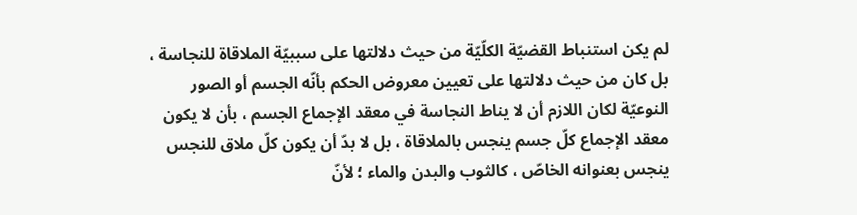لم يكن استنباط القضيّة الكلّيّة من حيث دلالتها على سببيّة الملاقاة للنجاسة ، بل كان من حيث دلالتها على تعيين معروض الحكم بأنّه الجسم أو الصور النوعيّة لكان اللازم أن لا يناط النجاسة في معقد الإجماع الجسم ، بأن لا يكون معقد الإجماع كلّ جسم ينجس بالملاقاة ، بل لا بدّ أن يكون كلّ ملاق للنجس ينجس بعنوانه الخاصّ ، كالثوب والبدن والماء ؛ لأنّ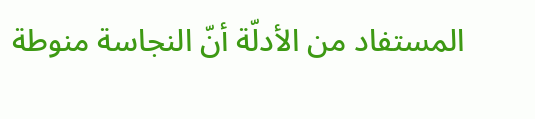المستفاد من الأدلّة أنّ النجاسة منوطة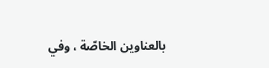بالعناوين الخاصّة ، وفي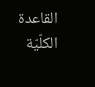القاعدة الكلّيّة